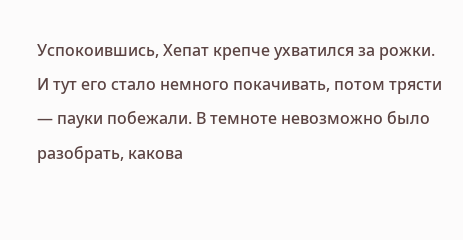Успокоившись, Хепат крепче ухватился за рожки. И тут его стало немного покачивать, потом трясти — пауки побежали. В темноте невозможно было разобрать, какова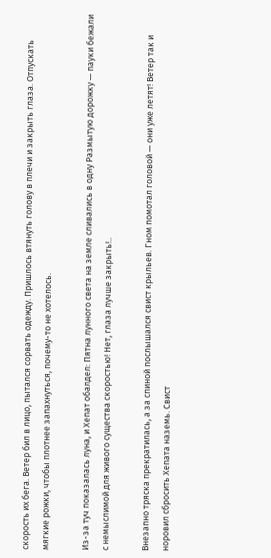скорость их бега. Ветер бил в лицо, пытался сорвать одежду. Пришлось втянуть голову в плечи и закрыть глаза. Отпускать мягкие рожки, чтобы плотнее запахнуться, почему-то не хотелось.

Из-за туч показалась луна, и Хепат обалдел: Пятна лунного света на земле сливались в одну Размытую дорожку — пауки бежали с немыслимой для живого существа скоростью! Нет, глаза лучше закрыть!..

Внезапно тряска прекратилась, а за спиной послышался свист крыльев. Гном помотал головой — они уже летят! Ветер так и норовил сбросить Хепата наземь. Свист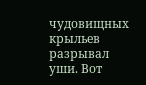чудовищных крыльев разрывал уши. Вот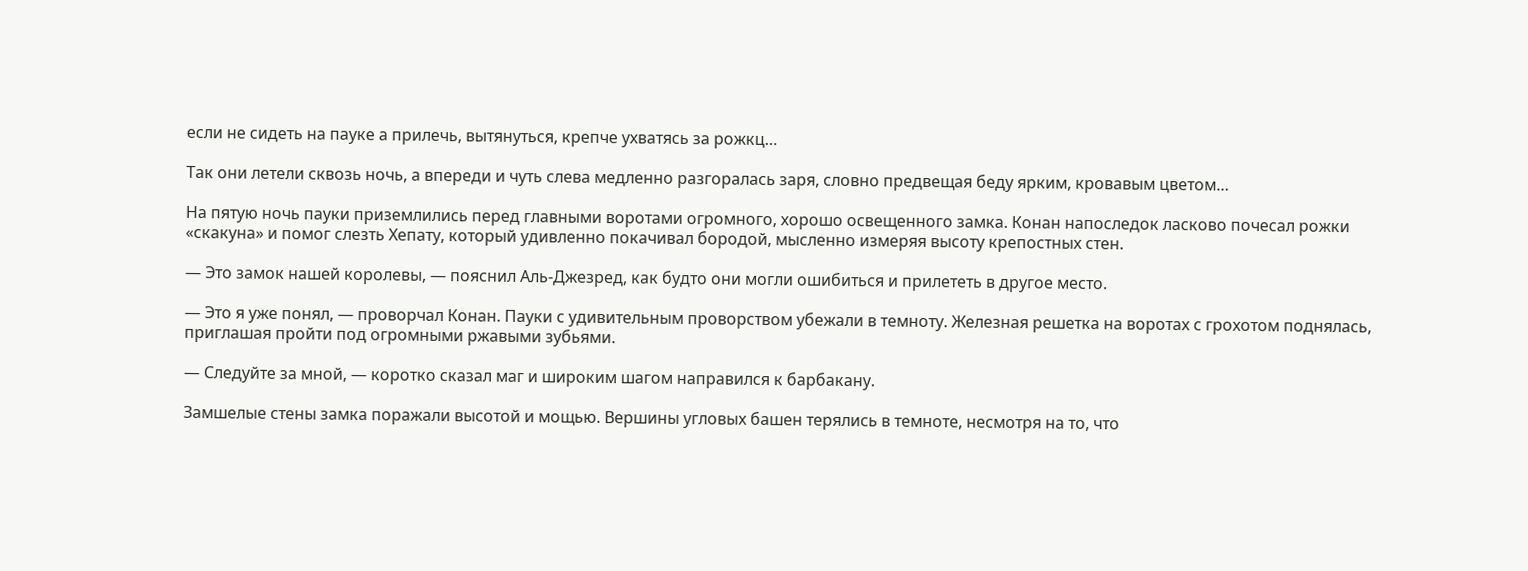если не сидеть на пауке а прилечь, вытянуться, крепче ухватясь за рожкц…

Так они летели сквозь ночь, а впереди и чуть слева медленно разгоралась заря, словно предвещая беду ярким, кровавым цветом…

На пятую ночь пауки приземлились перед главными воротами огромного, хорошо освещенного замка. Конан напоследок ласково почесал рожки «скакуна» и помог слезть Хепату, который удивленно покачивал бородой, мысленно измеряя высоту крепостных стен.

— Это замок нашей королевы, — пояснил Аль-Джезред, как будто они могли ошибиться и прилететь в другое место.

— Это я уже понял, — проворчал Конан. Пауки с удивительным проворством убежали в темноту. Железная решетка на воротах с грохотом поднялась, приглашая пройти под огромными ржавыми зубьями.

— Следуйте за мной, — коротко сказал маг и широким шагом направился к барбакану.

Замшелые стены замка поражали высотой и мощью. Вершины угловых башен терялись в темноте, несмотря на то, что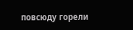повсюду горели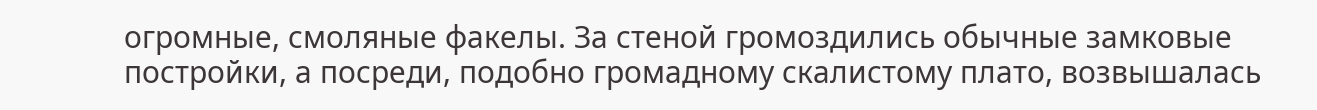огромные, смоляные факелы. За стеной громоздились обычные замковые постройки, а посреди, подобно громадному скалистому плато, возвышалась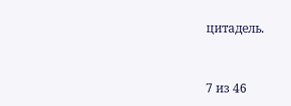цитадель.



7 из 46